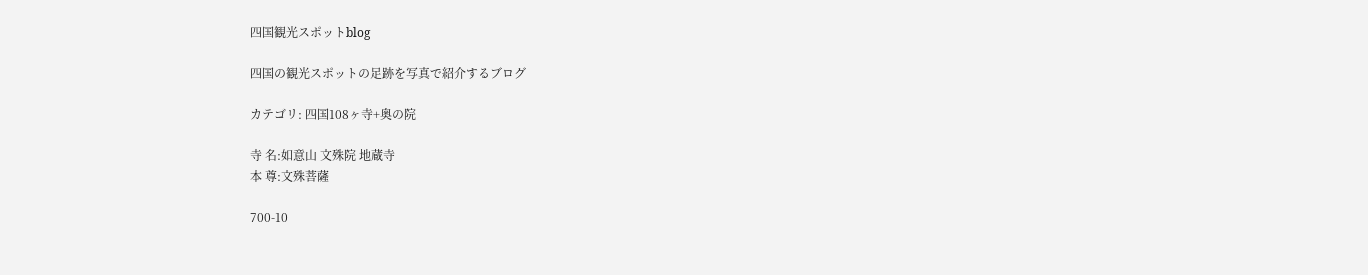四国観光スポットblog

四国の観光スポットの足跡を写真で紹介するブログ

カテゴリ: 四国108ヶ寺+奥の院

寺 名:如意山 文殊院 地蔵寺
本 尊:文殊菩薩

700-10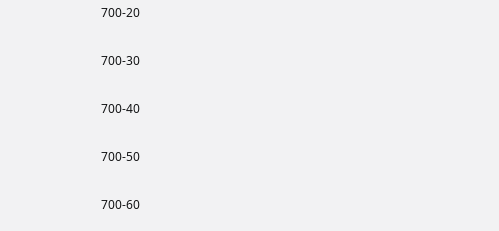700-20

700-30

700-40

700-50

700-60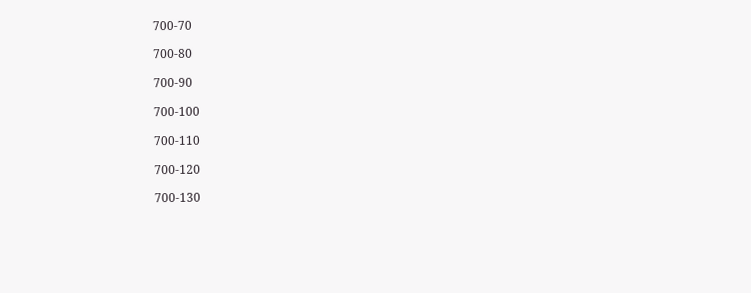700-70

700-80

700-90

700-100

700-110

700-120

700-130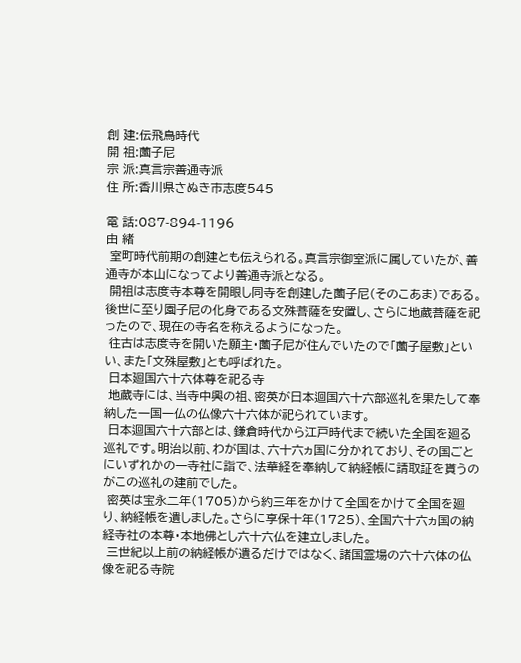創 建:伝飛鳥時代
開 祖:薗子尼
宗 派:真言宗善通寺派
住 所:香川県さぬき市志度545

電 話:087-894-1196
由 緒
 室町時代前期の創建とも伝えられる。真言宗御室派に属していたが、善通寺が本山になってより善通寺派となる。
 開祖は志度寺本尊を開眼し同寺を創建した薗子尼(そのこあま)である。後世に至り園子尼の化身である文殊菩薩を安置し、さらに地蔵菩薩を祀ったので、現在の寺名を称えるようになった。
 往古は志度寺を開いた願主・薗子尼が住んでいたので「薗子屋敷」といい、また「文殊屋敷」とも呼ばれた。
 日本廻国六十六体尊を祀る寺
 地蔵寺には、当寺中興の祖、密英が日本迴国六十六部巡礼を果たして奉納した一国一仏の仏像六十六体が祀られています。
 日本迴国六十六部とは、鎌倉時代から江戸時代まで続いた全国を廻る巡礼です。明治以前、わが国は、六十六ヵ国に分かれており、その国ごとにいずれかの一寺社に詣で、法華経を奉納して納経帳に請取証を貰うのがこの巡礼の建前でした。
 密英は宝永二年(1705)から約三年をかけて全国をかけて全国を廻り、納経帳を遺しました。さらに享保十年(1725)、全国六十六ヵ国の納経寺社の本尊・本地佛とし六十六仏を建立しました。
 三世紀以上前の納経帳が遺るだけではなく、諸国霊場の六十六体の仏像を祀る寺院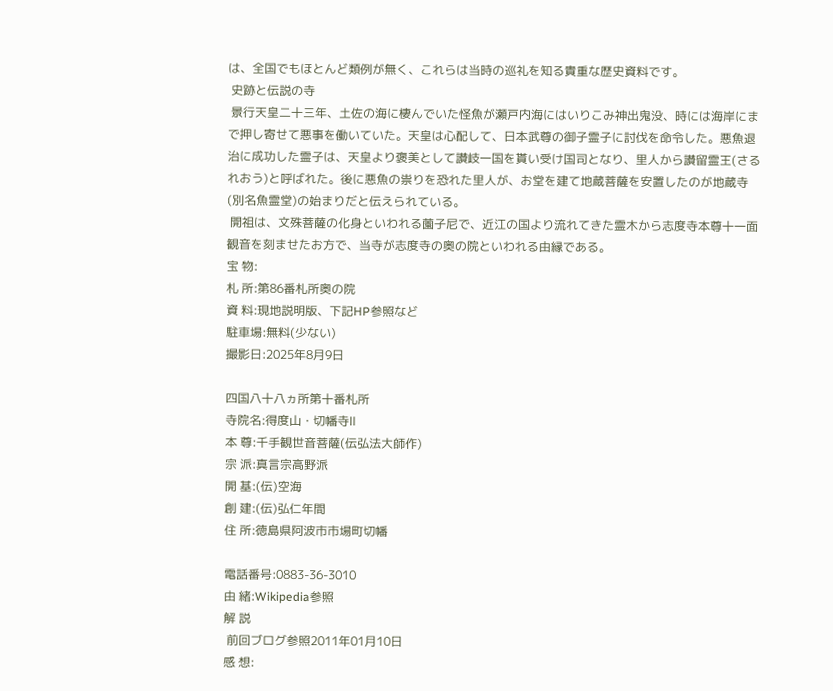は、全国でもほとんど類例が無く、これらは当時の巡礼を知る貴重な歴史資料です。
 史跡と伝説の寺
 景行天皇二十三年、土佐の海に棲んでいた怪魚が瀬戸内海にはいりこみ神出鬼没、時には海岸にまで押し寄せて悪事を働いていた。天皇は心配して、日本武尊の御子霊子に討伐を命令した。悪魚退治に成功した霊子は、天皇より褒美として讃岐一国を貰い受け国司となり、里人から讃留霊王(さるれおう)と呼ばれた。後に悪魚の祟りを恐れた里人が、お堂を建て地蔵菩薩を安置したのが地蔵寺(別名魚霊堂)の始まりだと伝えられている。
 開祖は、文殊菩薩の化身といわれる薗子尼で、近江の国より流れてきた霊木から志度寺本尊十一面観音を刻ませたお方で、当寺が志度寺の奥の院といわれる由縁である。
宝 物:
札 所:第86番札所奥の院
資 料:現地説明版、下記HP参照など
駐車場:無料(少ない)
撮影日:2025年8月9日

四国八十八ヵ所第十番札所
寺院名:得度山・切幡寺Ⅱ
本 尊:千手観世音菩薩(伝弘法大師作)
宗 派:真言宗高野派
開 基:(伝)空海
創 建:(伝)弘仁年間
住 所:徳島県阿波市市場町切幡

電話番号:0883-36-3010
由 緒:Wikipedia参照
解 説
 前回ブログ参照2011年01月10日
感 想: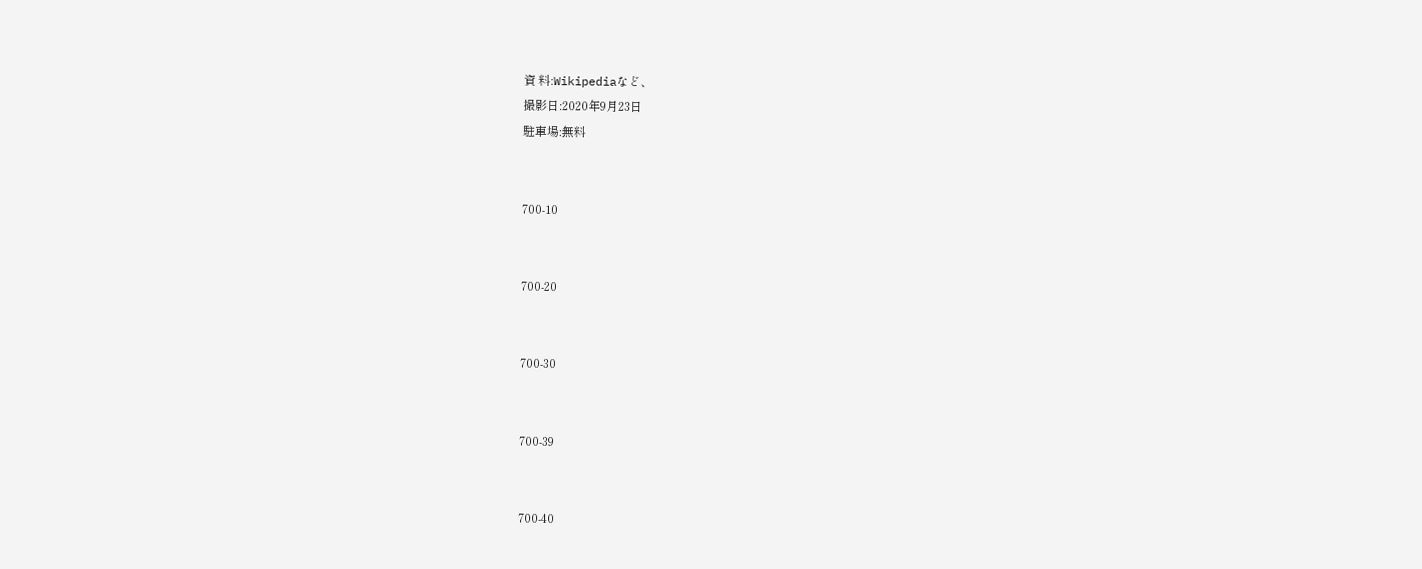資 料:Wikipediaなど、
撮影日:2020年9月23日
駐車場:無料


700-10


700-20


700-30


700-39


700-40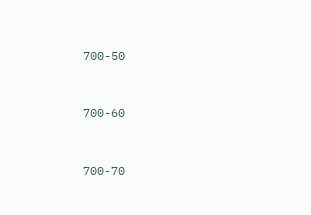700-50


700-60


700-70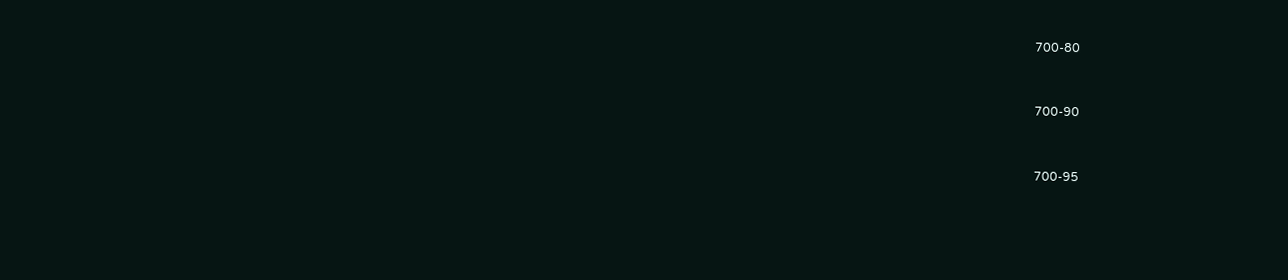700-80


700-90


700-95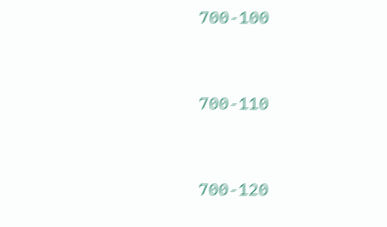700-100


700-110


700-120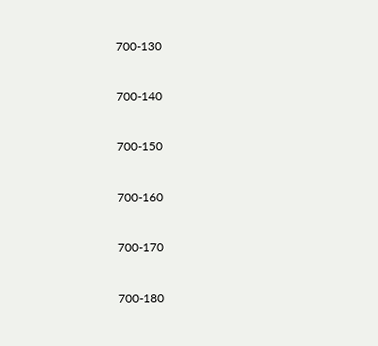700-130


700-140


700-150


700-160


700-170


700-180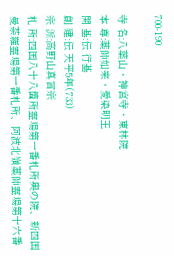700-190

寺 名:八葉山・神宮寺・東林院
本 尊:薬師如来・愛染明王
開 基:伝 行基
創 建:伝 天平5年(733)
宗 派:高野山真言宗
札 所:四国八十八箇所霊場第一番札所奥の院、新四国曼荼羅霊場第一番札所、阿波北嶺薬師霊場第十六番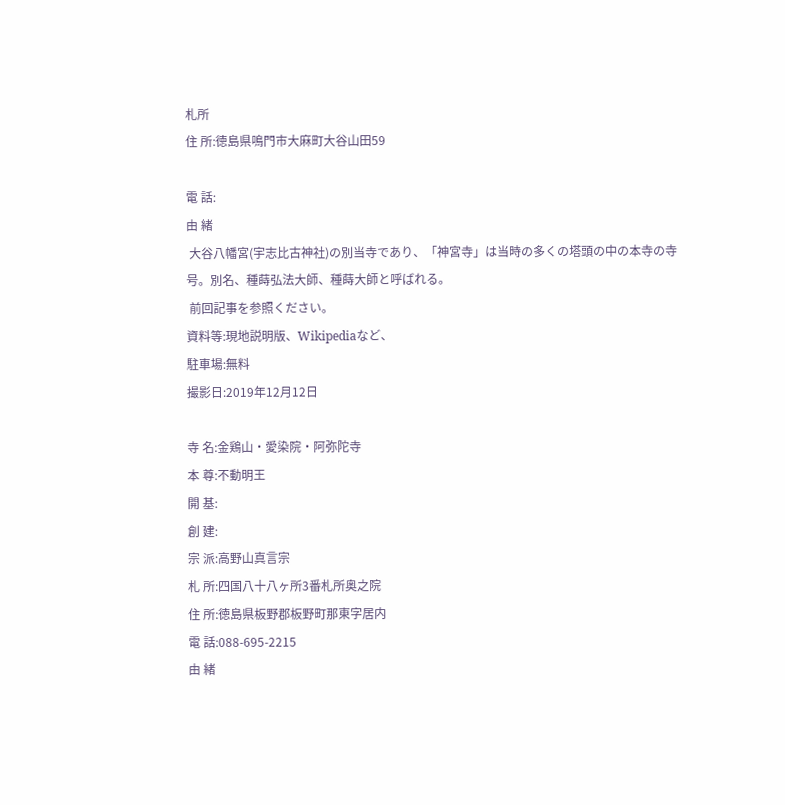札所
住 所:徳島県鳴門市大麻町大谷山田59

電 話:
由 緒
 大谷八幡宮(宇志比古神社)の別当寺であり、「神宮寺」は当時の多くの塔頭の中の本寺の寺号。別名、種蒔弘法大師、種蒔大師と呼ばれる。
 前回記事を参照ください。
資料等:現地説明版、Wikipediaなど、
駐車場:無料
撮影日:2019年12月12日

寺 名:金鶏山・愛染院・阿弥陀寺
本 尊:不動明王
開 基:
創 建:
宗 派:高野山真言宗
札 所:四国八十八ヶ所3番札所奥之院
住 所:徳島県板野郡板野町那東字居内
電 話:088-695-2215
由 緒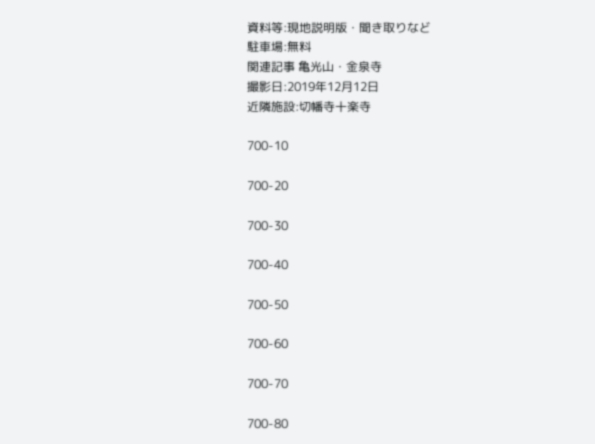資料等:現地説明版・聞き取りなど
駐車場:無料
関連記事 亀光山・金泉寺
撮影日:2019年12月12日
近隣施設:切幡寺十楽寺

700-10

700-20

700-30

700-40

700-50

700-60

700-70

700-80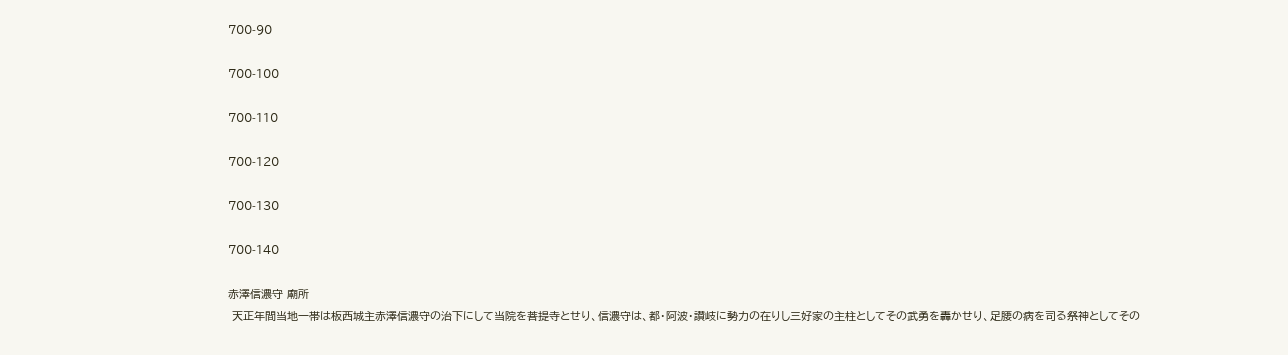700-90

700-100

700-110

700-120

700-130

700-140

赤澤信濃守 廟所
 天正年間当地一帯は板西城主赤澤信濃守の治下にして当院を菩提寺とせり、信濃守は、都・阿波・讃岐に勢力の在りし三好家の主柱としてその武勇を轟かせり、足腰の病を司る祭神としてその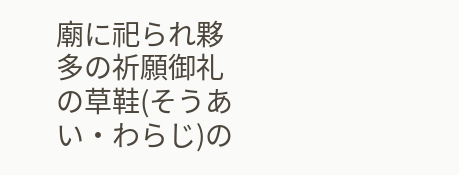廟に祀られ夥多の祈願御礼の草鞋(そうあい・わらじ)の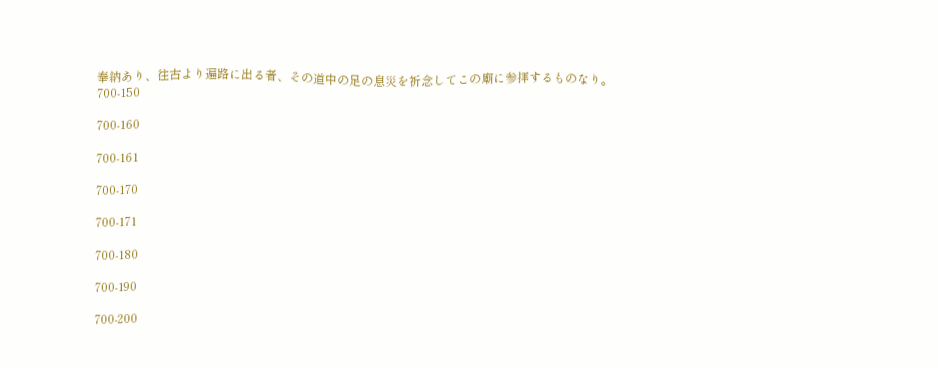奉納あり、往古より遍路に出る者、その道中の足の息災を祈念してこの廟に参拝するものなり。
700-150

700-160

700-161

700-170

700-171

700-180

700-190

700-200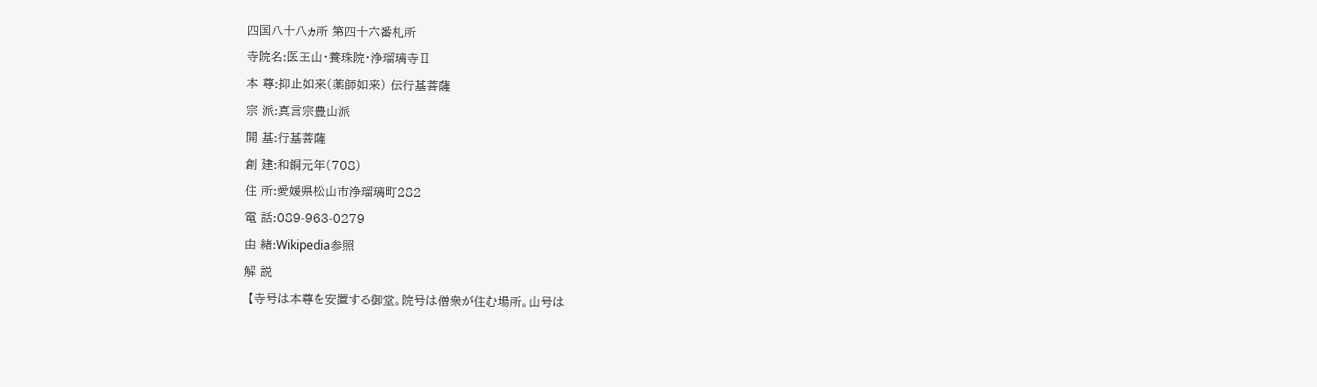四国八十八ヵ所 第四十六番札所
寺院名:医王山・養珠院・浄瑠璃寺Ⅱ
本 尊:抑止如来(薬師如来) 伝行基菩薩
宗 派:真言宗豊山派
開 基:行基菩薩
創 建:和銅元年(708)
住 所:愛媛県松山市浄瑠璃町282
電 話:089-963-0279
由 緒:Wikipedia参照
解 説
 【寺号は本尊を安置する御堂。院号は僧衆が住む場所。山号は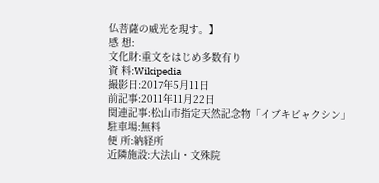仏菩薩の威光を現す。】
感 想:
文化財:重文をはじめ多数有り
資 料:Wikipedia
撮影日:2017年5月11日
前記事:2011年11月22日
関連記事:松山市指定天然記念物「イブキビャクシン」
駐車場:無料
便 所:納経所
近隣施設:大法山・文殊院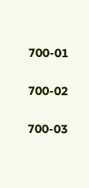700-01

700-02

700-03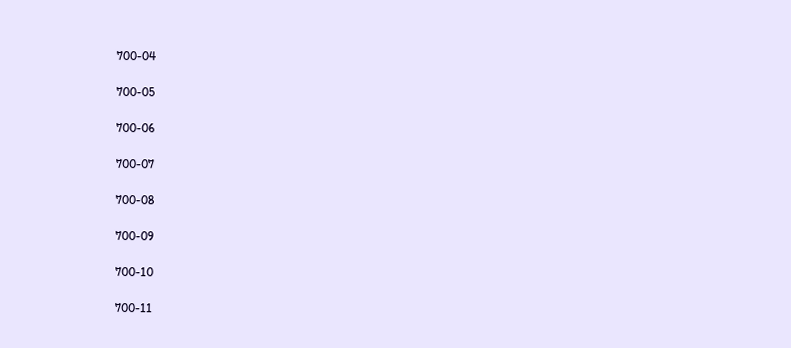700-04

700-05

700-06

700-07

700-08

700-09

700-10

700-11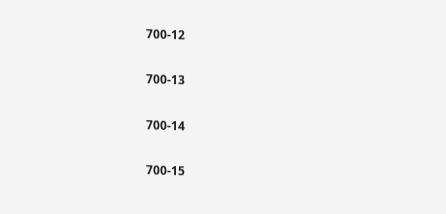700-12

700-13

700-14

700-15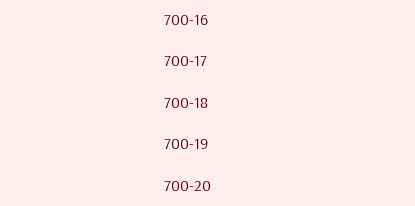700-16

700-17

700-18

700-19

700-20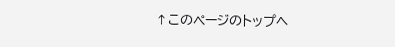↑このページのトップヘ